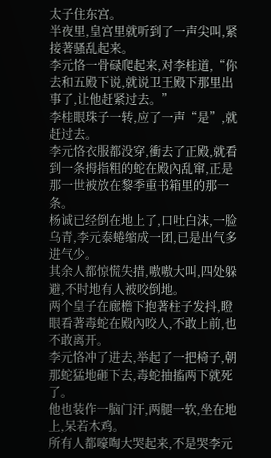太子住东宫。
半夜里,皇宫里就听到了一声尖叫,紧接著骚乱起来。
李元恪一骨碌爬起来,对李桂道,“你去和五殿下说,就说卫王殿下那里出事了,让他赶紧过去。”
李桂眼珠子一转,应了一声“是”,就赶过去。
李元恪衣服都没穿,衝去了正殿,就看到一条拇指粗的蛇在殿內乱窜,正是那一世被放在黎季重书箱里的那一条。
杨诚已经倒在地上了,口吐白沫,一脸乌青,李元泰蜷缩成一团,已是出气多进气少。
其余人都惊慌失措,嗷嗷大叫,四处躲避,不时地有人被咬倒地。
两个皇子在廊檐下抱著柱子发抖,瞪眼看著毒蛇在殿內咬人,不敢上前,也不敢离开。
李元恪冲了进去,举起了一把椅子,朝那蛇猛地砸下去,毒蛇抽搐两下就死了。
他也装作一脑门汗,两腿一软,坐在地上,呆若木鸡。
所有人都嚎啕大哭起来,不是哭李元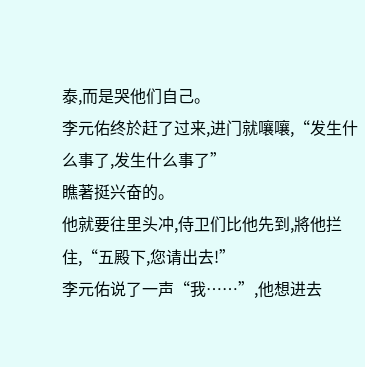泰,而是哭他们自己。
李元佑终於赶了过来,进门就嚷嚷,“发生什么事了,发生什么事了”
瞧著挺兴奋的。
他就要往里头冲,侍卫们比他先到,將他拦住,“五殿下,您请出去!”
李元佑说了一声“我……”,他想进去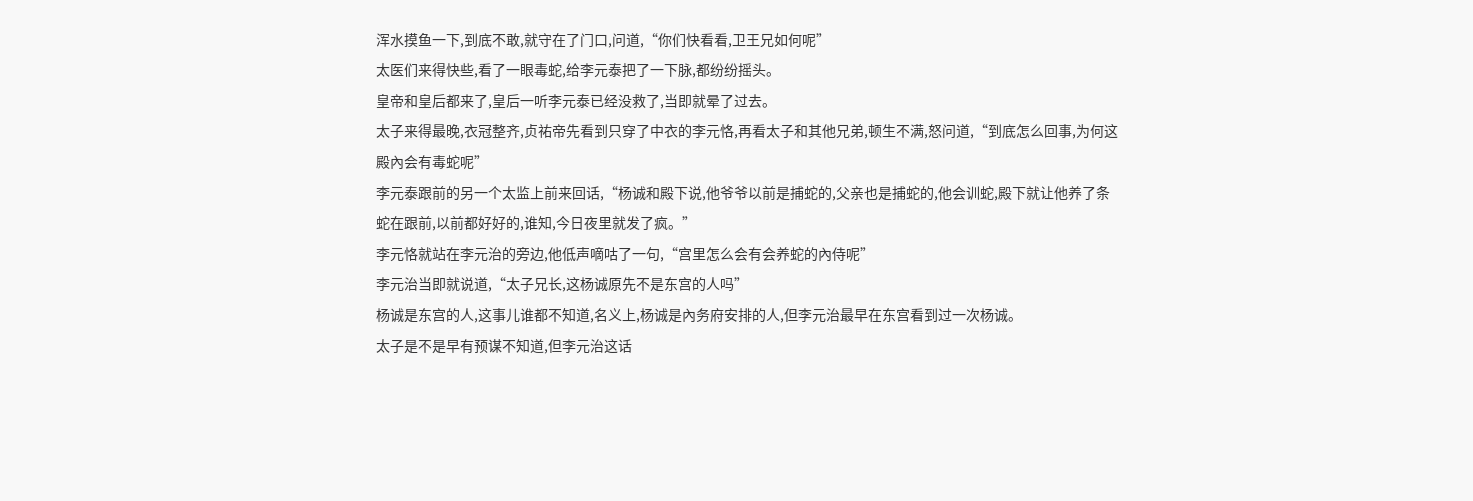浑水摸鱼一下,到底不敢,就守在了门口,问道,“你们快看看,卫王兄如何呢”
太医们来得快些,看了一眼毒蛇,给李元泰把了一下脉,都纷纷摇头。
皇帝和皇后都来了,皇后一听李元泰已经没救了,当即就晕了过去。
太子来得最晚,衣冠整齐,贞祐帝先看到只穿了中衣的李元恪,再看太子和其他兄弟,顿生不满,怒问道,“到底怎么回事,为何这殿內会有毒蛇呢”
李元泰跟前的另一个太监上前来回话,“杨诚和殿下说,他爷爷以前是捕蛇的,父亲也是捕蛇的,他会训蛇,殿下就让他养了条蛇在跟前,以前都好好的,谁知,今日夜里就发了疯。”
李元恪就站在李元治的旁边,他低声嘀咕了一句,“宫里怎么会有会养蛇的內侍呢”
李元治当即就说道,“太子兄长,这杨诚原先不是东宫的人吗”
杨诚是东宫的人,这事儿谁都不知道,名义上,杨诚是內务府安排的人,但李元治最早在东宫看到过一次杨诚。
太子是不是早有预谋不知道,但李元治这话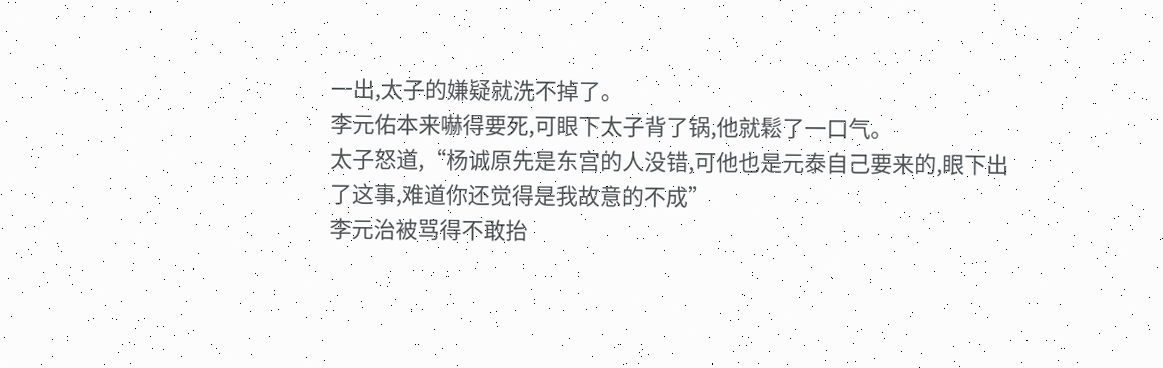一出,太子的嫌疑就洗不掉了。
李元佑本来嚇得要死,可眼下太子背了锅,他就鬆了一口气。
太子怒道,“杨诚原先是东宫的人没错,可他也是元泰自己要来的,眼下出了这事,难道你还觉得是我故意的不成”
李元治被骂得不敢抬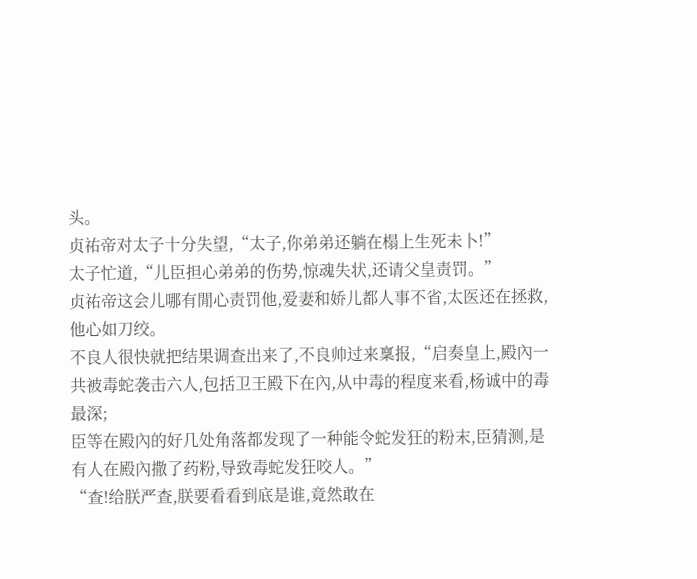头。
贞祐帝对太子十分失望,“太子,你弟弟还躺在榻上生死未卜!”
太子忙道,“儿臣担心弟弟的伤势,惊魂失状,还请父皇责罚。”
贞祐帝这会儿哪有閒心责罚他,爱妻和娇儿都人事不省,太医还在拯救,他心如刀绞。
不良人很快就把结果调查出来了,不良帅过来稟报,“启奏皇上,殿內一共被毒蛇袭击六人,包括卫王殿下在內,从中毒的程度来看,杨诚中的毒最深;
臣等在殿內的好几处角落都发现了一种能令蛇发狂的粉末,臣猜测,是有人在殿內撒了药粉,导致毒蛇发狂咬人。”
“查!给朕严查,朕要看看到底是谁,竟然敢在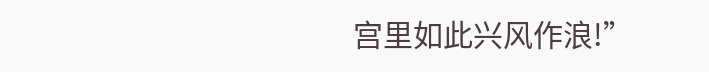宫里如此兴风作浪!”